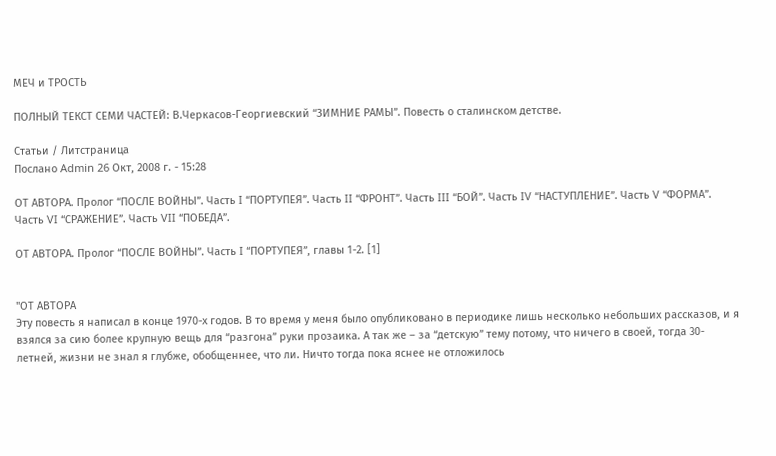МЕЧ и ТРОСТЬ

ПОЛНЫЙ ТЕКСТ СЕМИ ЧАСТЕЙ: В.Черкасов-Георгиевский “ЗИМНИЕ РАМЫ”. Повесть о сталинском детстве.

Статьи / Литстраница
Послано Admin 26 Окт, 2008 г. - 15:28

ОТ АВТОРА. Пролог “ПОСЛЕ ВОЙНЫ”. Часть I “ПОРТУПЕЯ”. Часть II “ФРОНТ”. Часть III “БОЙ”. Часть IV “НАСТУПЛЕНИЕ”. Часть V “ФОРМА”. Часть VI “СРАЖЕНИЕ”. Часть VII “ПОБЕДА”.

ОТ АВТОРА. Пролог “ПОСЛЕ ВОЙНЫ”. Часть I “ПОРТУПЕЯ”, главы 1-2. [1]


"ОТ АВТОРА
Эту повесть я написал в конце 1970-х годов. В то время у меня было опубликовано в периодике лишь несколько небольших рассказов, и я взялся за сию более крупную вещь для “разгона” руки прозаика. А так же – за “детскую” тему потому, что ничего в своей, тогда 30-летней, жизни не знал я глубже, обобщеннее, что ли. Ничто тогда пока яснее не отложилось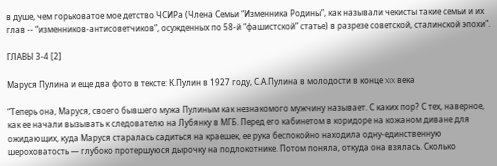в душе, чем горьковатое мое детство ЧСИРа (Члена Семьи “Изменника Родины”, как называли чекисты такие семьи и их глав -- “изменников-антисоветчиков”, осужденных по 58-й “фашистской” статье) в разрезе советской, сталинской эпохи".

ГЛАВЫ 3-4 [2]

Маруся Пулина и еще два фото в тексте: К.Пулин в 1927 году, С.А.Пулина в молодости в конце XIX века

“Теперь она, Маруся, своего бывшего мужа Пулиным как незнакомого мужчину называет. С каких пор? С тех, наверное, как ее начали вызывать к следователю на Лубянку в МГБ. Перед его кабинетом в коридоре на кожаном диване для ожидающих, куда Маруся старалась садиться на краешек, ее рука беспокойно находила одну-единственную шероховатость — глубоко протершуюся дырочку на подлокотнике. Потом поняла, откуда она взялась. Сколько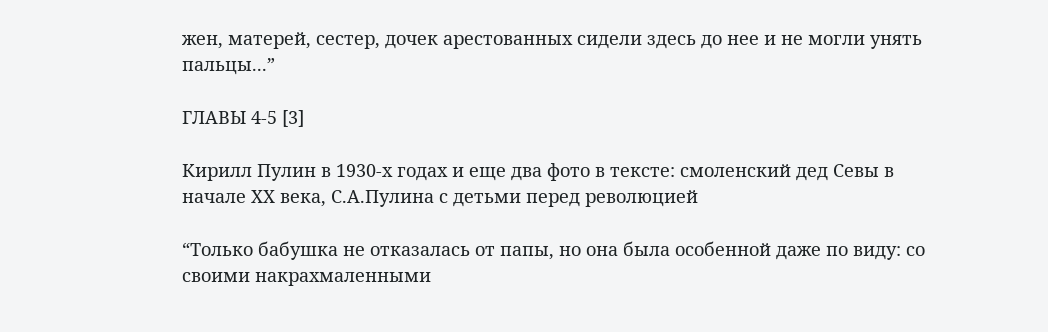жен, матерей, сестер, дочек арестованных сидели здесь до нее и не могли унять пальцы...”

ГЛАВЫ 4-5 [3]

Кирилл Пулин в 1930-х годах и еще два фото в тексте: смоленский дед Севы в начале ХХ века, С.А.Пулина с детьми перед революцией

“Только бабушка не отказалась от папы, но она была особенной даже по виду: со своими накрахмаленными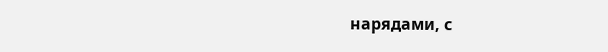нарядами, с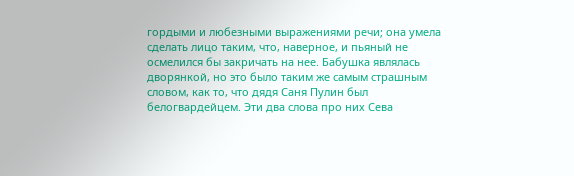гордыми и любезными выражениями речи; она умела сделать лицо таким, что, наверное, и пьяный не осмелился бы закричать на нее. Бабушка являлась дворянкой, но это было таким же самым страшным словом, как то, что дядя Саня Пулин был белогвардейцем. Эти два слова про них Сева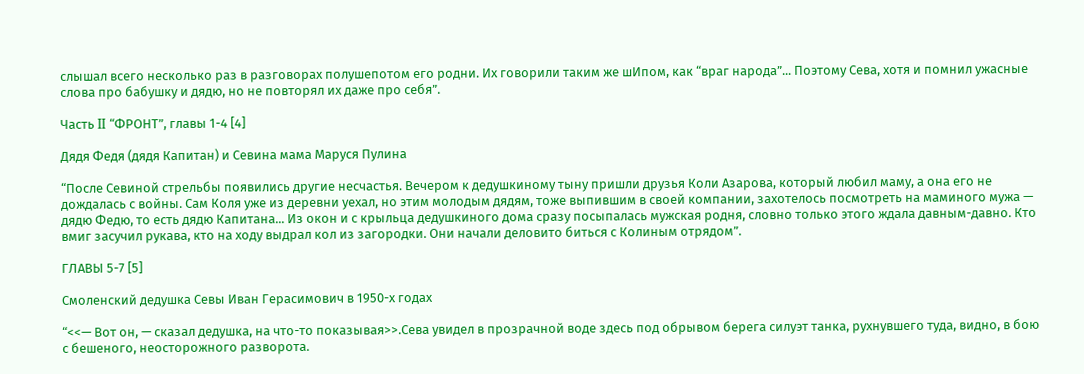слышал всего несколько раз в разговорах полушепотом его родни. Их говорили таким же шИпом, как “враг народа”... Поэтому Сева, хотя и помнил ужасные слова про бабушку и дядю, но не повторял их даже про себя”.

Часть II “ФРОНТ”, главы 1-4 [4]

Дядя Федя (дядя Капитан) и Севина мама Маруся Пулина

“После Севиной стрельбы появились другие несчастья. Вечером к дедушкиному тыну пришли друзья Коли Азарова, который любил маму, а она его не дождалась с войны. Сам Коля уже из деревни уехал, но этим молодым дядям, тоже выпившим в своей компании, захотелось посмотреть на маминого мужа — дядю Федю, то есть дядю Капитана... Из окон и с крыльца дедушкиного дома сразу посыпалась мужская родня, словно только этого ждала давным-давно. Кто вмиг засучил рукава, кто на ходу выдрал кол из загородки. Они начали деловито биться с Колиным отрядом”.

ГЛАВЫ 5-7 [5]

Смоленский дедушка Севы Иван Герасимович в 1950-х годах

“<<— Вот он, — сказал дедушка, на что-то показывая>>.Сева увидел в прозрачной воде здесь под обрывом берега силуэт танка, рухнувшего туда, видно, в бою с бешеного, неосторожного разворота.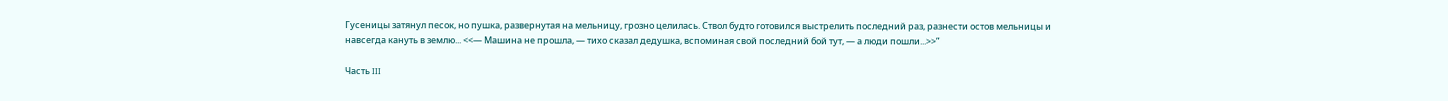Гусеницы затянул песок, но пушка, развернутая на мельницу, грозно целилась. Ствол будто готовился выстрелить последний раз, разнести остов мельницы и навсегда кануть в землю... <<— Машина не прошла, — тихо сказал дедушка, вспоминая свой последний бой тут, — а люди пошли...>>”

Часть III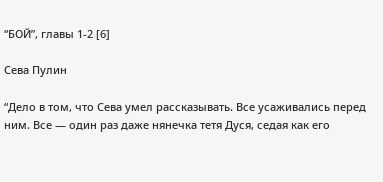“БОЙ”, главы 1-2 [6]

Сева Пулин

“Дело в том, что Сева умел рассказывать. Все усаживались перед ним. Все — один раз даже нянечка тетя Дуся, седая как его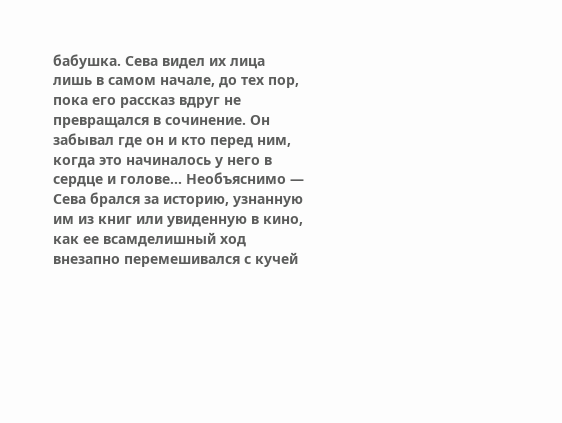бабушка. Сева видел их лица лишь в самом начале, до тех пор, пока его рассказ вдруг не превращался в сочинение. Он забывал где он и кто перед ним, когда это начиналось у него в сердце и голове... Необъяснимо — Сева брался за историю, узнанную им из книг или увиденную в кино, как ее всамделишный ход внезапно перемешивался с кучей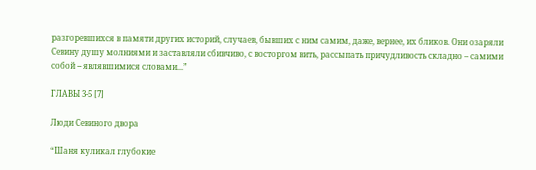разгоревшихся в памяти других историй, случаев, бывших с ним самим, даже, вернее, их бликов. Они озаряли Севину душу молниями и заставляли сбивчиво, с восторгом вить, рассыпать причудливость складно – самими собой -- являвшимися словами...”

ГЛАВЫ 3-5 [7]

Люди Севиного двора

“Шаня куликал глубокие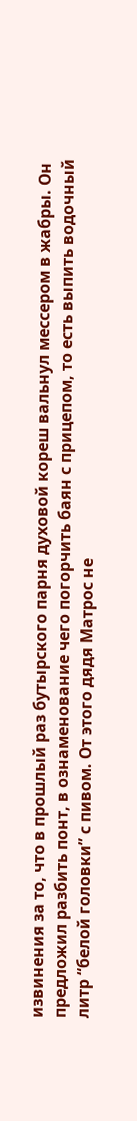извинения за то, что в прошлый раз бутырского парня духовой кореш вальнул мессером в жабры. Он предложил разбить понт, в ознаменование чего погорчить баян с прицепом, то есть выпить водочный литр “белой головки” с пивом. От этого дядя Матрос не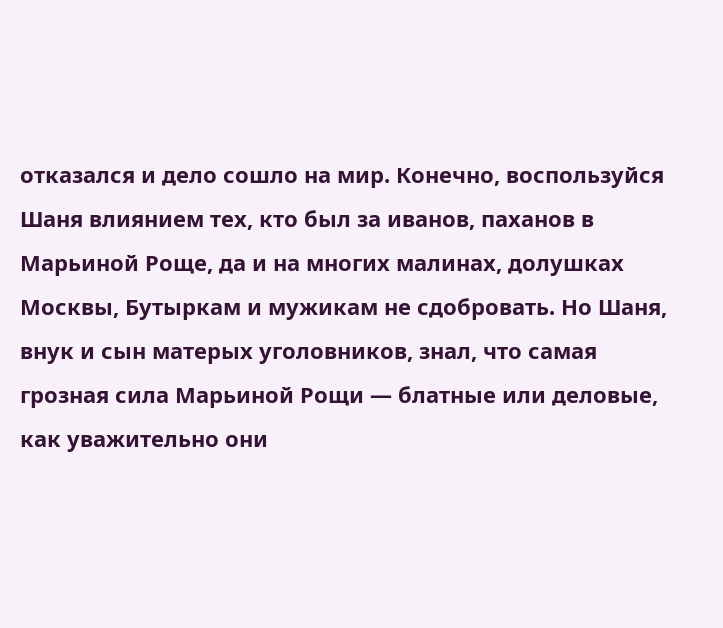отказался и дело сошло на мир. Конечно, воспользуйся Шаня влиянием тех, кто был за иванов, паханов в Марьиной Роще, да и на многих малинах, долушках Москвы, Бутыркам и мужикам не сдобровать. Но Шаня, внук и сын матерых уголовников, знал, что самая грозная сила Марьиной Рощи — блатные или деловые, как уважительно они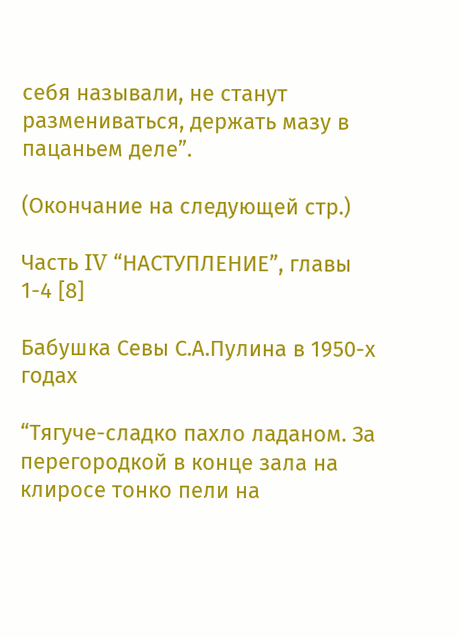себя называли, не станут размениваться, держать мазу в пацаньем деле”.

(Окончание на следующей стр.)

Часть IV “НАСТУПЛЕНИЕ”, главы 1-4 [8]

Бабушка Севы С.А.Пулина в 1950-х годах

“Тягуче-сладко пахло ладаном. За перегородкой в конце зала на клиросе тонко пели на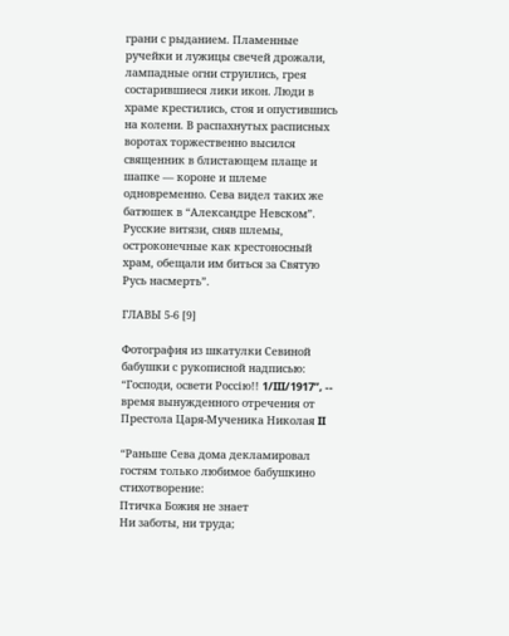грани с рыданием. Пламенные ручейки и лужицы свечей дрожали, лампадные огни струились, грея состарившиеся лики икон. Люди в храме крестились, стоя и опустившись на колени. В распахнутых расписных воротах торжественно высился священник в блистающем плаще и шапке — короне и шлеме одновременно. Сева видел таких же батюшек в “Александре Невском”. Русские витязи, сняв шлемы, остроконечные как крестоносный храм, обещали им биться за Святую Русь насмерть”.

ГЛАВЫ 5-6 [9]

Фотография из шкатулки Севиной бабушки с рукописной надписью: “Господи, освети Россiю!! 1/III/1917”, -- время вынужденного отречения от Престола Царя-Мученика Николая II

“Раньше Сева дома декламировал гостям только любимое бабушкино стихотворение:
Птичка Божия не знает
Ни заботы, ни труда;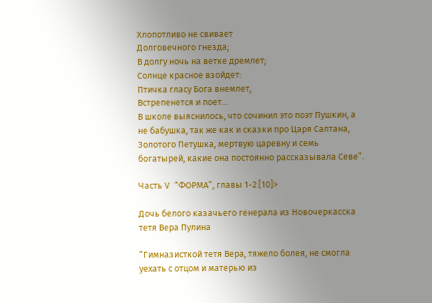Хлопотливо не свивает
Долговечного гнезда;
В долгу ночь на ветке дремлет;
Солнце красное взойдет:
Птичка гласу Бога внемлет,
Встрепенется и поет...
В школе выяснилось, что сочинил это поэт Пушкин, а не бабушка, так же как и сказки про Царя Салтана, Золотого Петушка, мертвую царевну и семь богатырей, какие она постоянно рассказывала Севе”.

Часть V “ФОРМА”, главы 1-2 [10]>

Дочь белого казачьего генерала из Новочеркасска тетя Вера Пулина

“Гимназисткой тетя Вера, тяжело болея, не смогла уехать с отцом и матерью из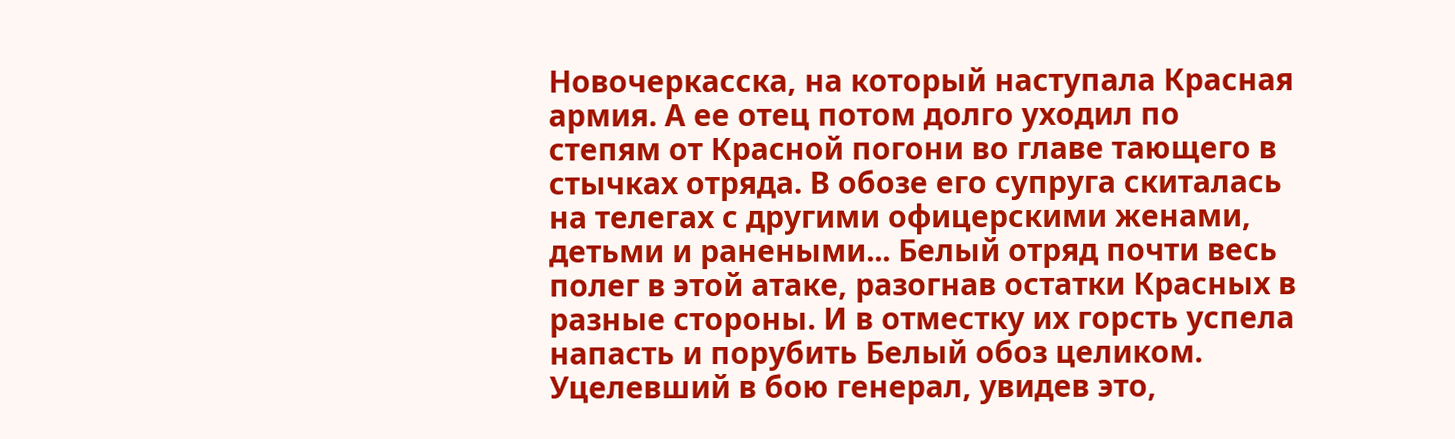Новочеркасска, на который наступала Красная армия. А ее отец потом долго уходил по степям от Красной погони во главе тающего в стычках отряда. В обозе его супруга скиталась на телегах с другими офицерскими женами, детьми и ранеными... Белый отряд почти весь полег в этой атаке, разогнав остатки Красных в разные стороны. И в отместку их горсть успела напасть и порубить Белый обоз целиком. Уцелевший в бою генерал, увидев это,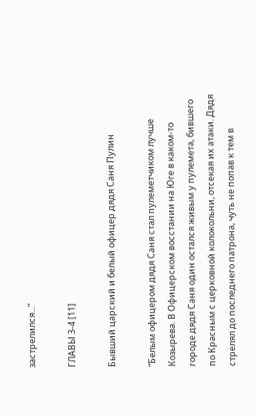застрелился...”

ГЛАВЫ 3-4 [11]

Бывший царский и белый офицер дядя Саня Пулин

“Белым офицером дядя Саня стал пулеметчиком лучше Козырева. В Офицерском восстании на Юге в каком-то городе дядя Саня один остался живым у пулемета, бившего по Красным с церковной колокольни, отсекая их атаки. Дядя стрелял до последнего патрона, чуть не попав к тем в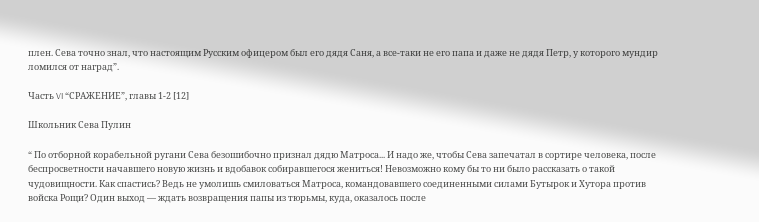плен. Сева точно знал, что настоящим Русским офицером был его дядя Саня, а все-таки не его папа и даже не дядя Петр, у которого мундир ломился от наград”.

Часть VI “СРАЖЕНИЕ”, главы 1-2 [12]

Школьник Сева Пулин

“ По отборной корабельной ругани Сева безошибочно признал дядю Матроса... И надо же, чтобы Сева запечатал в сортире человека, после беспросветности начавшего новую жизнь и вдобавок собиравшегося жениться! Невозможно кому бы то ни было рассказать о такой чудовищности. Как спастись? Ведь не умолишь смиловаться Матроса, командовавшего соединенными силами Бутырок и Хутора против войска Рощи? Один выход — ждать возвращения папы из тюрьмы, куда, оказалось после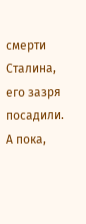смерти Сталина, его зазря посадили. А пока,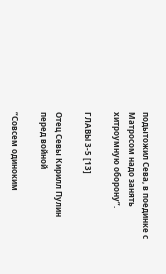подытожил Сева, в поединке с Матросом надо занять хитроумную оборону”.

ГЛАВЫ 3-5 [13]

Отец Севы Кирилл Пулин перед войной

“Совсем одиноким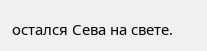остался Сева на свете.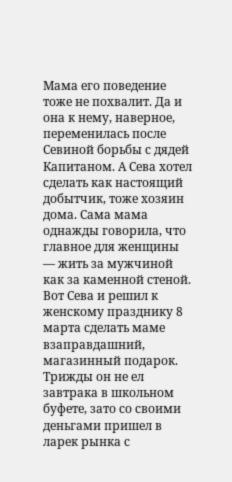Мама его поведение тоже не похвалит. Да и она к нему, наверное, переменилась после Севиной борьбы с дядей Капитаном. А Сева хотел сделать как настоящий добытчик, тоже хозяин дома. Сама мама однажды говорила, что главное для женщины — жить за мужчиной как за каменной стеной. Вот Сева и решил к женскому празднику 8 марта сделать маме взаправдашний, магазинный подарок. Трижды он не ел завтрака в школьном буфете, зато со своими деньгами пришел в ларек рынка с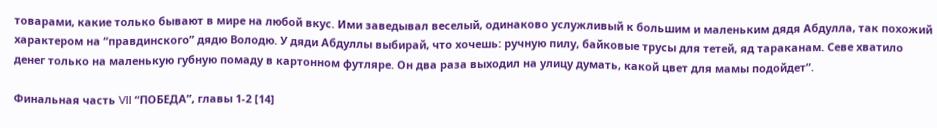товарами, какие только бывают в мире на любой вкус. Ими заведывал веселый, одинаково услужливый к большим и маленьким дядя Абдулла, так похожий характером на “правдинского” дядю Володю. У дяди Абдуллы выбирай, что хочешь: ручную пилу, байковые трусы для тетей, яд тараканам. Севе хватило денег только на маленькую губную помаду в картонном футляре. Он два раза выходил на улицу думать, какой цвет для мамы подойдет”.

Финальная часть VII “ПОБЕДА”, главы 1-2 [14]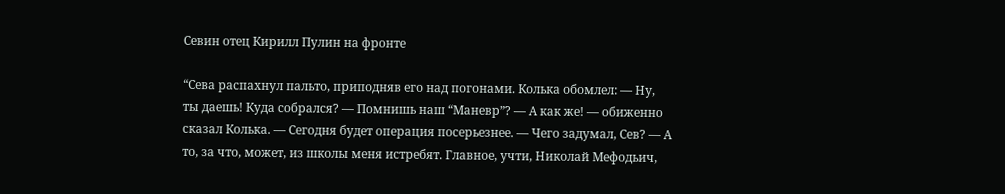Севин отец Кирилл Пулин на фронте

“Сева распахнул пальто, приподняв его над погонами. Колька обомлел: — Ну, ты даешь! Куда собрался? — Помнишь наш “Маневр”? — А как же! — обиженно сказал Колька. — Сегодня будет операция посерьезнее. — Чего задумал, Сев? — А то, за что, может, из школы меня истребят. Главное, учти, Николай Мефодьич,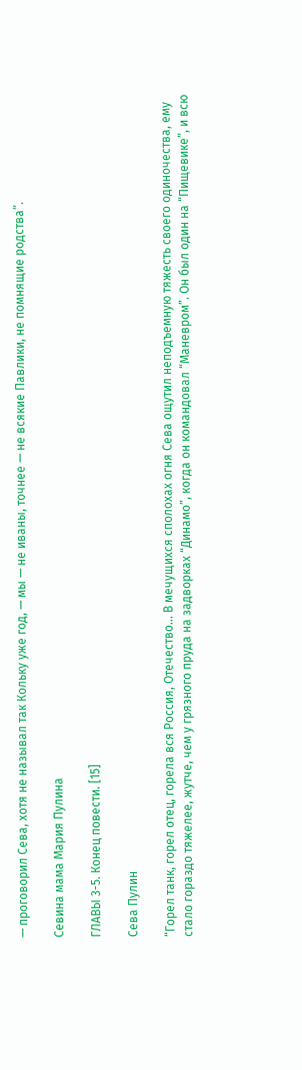— проговорил Сева, хотя не называл так Кольку уже год, — мы — не иваны, точнее — не всякие Павлики, не помнящие родства”.

Севина мама Мария Пулина

ГЛАВЫ 3-5. Конец повести. [15]

Сева Пулин

“Горел танк, горел отец, горела вся Россия, Отечество... В мечущихся сполохах огня Сева ощутил неподъемную тяжесть своего одиночества, ему стало гораздо тяжелее, жутче, чем у грязного пруда на задворках “Динамо”, когда он командовал “Маневром”. Он был один на “Пищевике”, и всю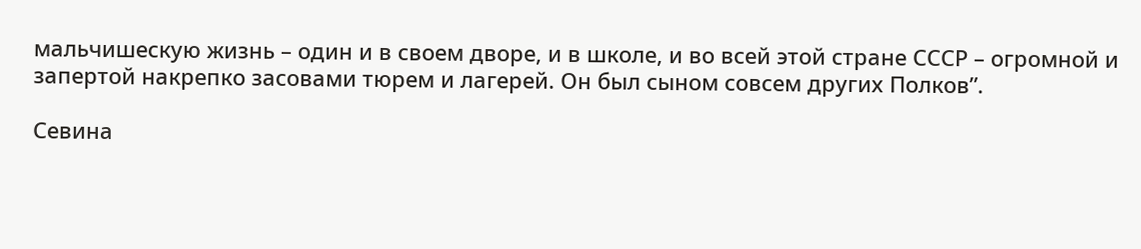мальчишескую жизнь – один и в своем дворе, и в школе, и во всей этой стране СССР – огромной и запертой накрепко засовами тюрем и лагерей. Он был сыном совсем других Полков”.

Севина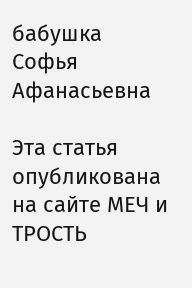бабушка Софья Афанасьевна

Эта статья опубликована на сайте МЕЧ и ТРОСТЬ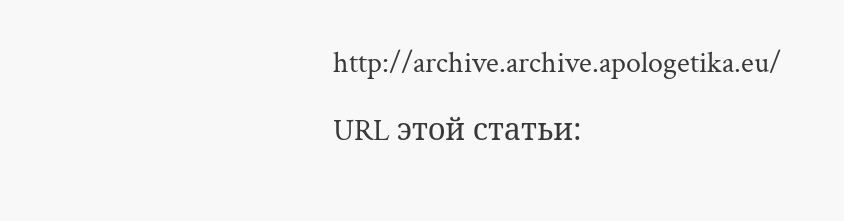http://archive.archive.apologetika.eu/

URL этой статьи: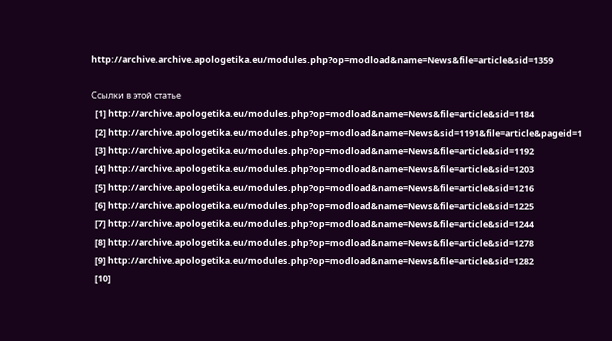http://archive.archive.apologetika.eu/modules.php?op=modload&name=News&file=article&sid=1359

Ссылки в этой статье
  [1] http://archive.apologetika.eu/modules.php?op=modload&name=News&file=article&sid=1184
  [2] http://archive.apologetika.eu/modules.php?op=modload&name=News&sid=1191&file=article&pageid=1
  [3] http://archive.apologetika.eu/modules.php?op=modload&name=News&file=article&sid=1192
  [4] http://archive.apologetika.eu/modules.php?op=modload&name=News&file=article&sid=1203
  [5] http://archive.apologetika.eu/modules.php?op=modload&name=News&file=article&sid=1216
  [6] http://archive.apologetika.eu/modules.php?op=modload&name=News&file=article&sid=1225
  [7] http://archive.apologetika.eu/modules.php?op=modload&name=News&file=article&sid=1244
  [8] http://archive.apologetika.eu/modules.php?op=modload&name=News&file=article&sid=1278
  [9] http://archive.apologetika.eu/modules.php?op=modload&name=News&file=article&sid=1282
  [10]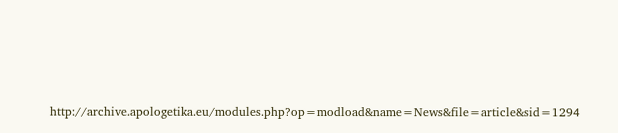http://archive.apologetika.eu/modules.php?op=modload&name=News&file=article&sid=1294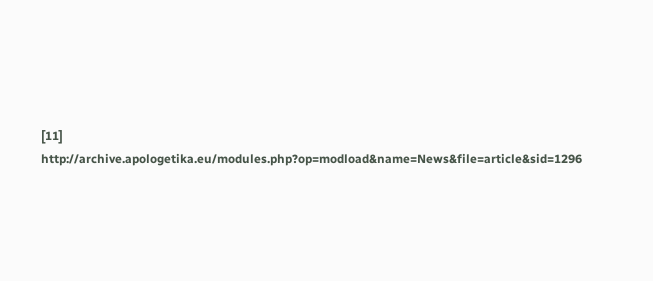[11] http://archive.apologetika.eu/modules.php?op=modload&name=News&file=article&sid=1296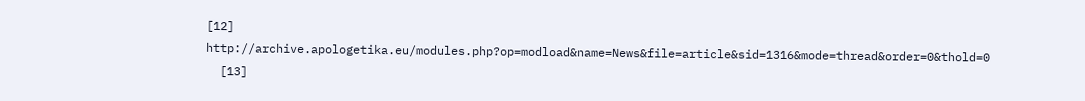[12] http://archive.apologetika.eu/modules.php?op=modload&name=News&file=article&sid=1316&mode=thread&order=0&thold=0
  [13]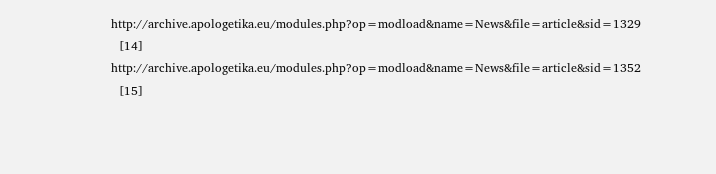http://archive.apologetika.eu/modules.php?op=modload&name=News&file=article&sid=1329
  [14] http://archive.apologetika.eu/modules.php?op=modload&name=News&file=article&sid=1352
  [15]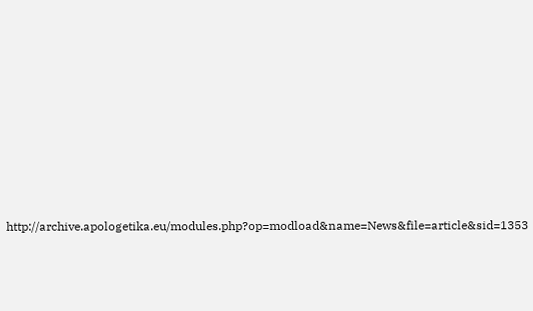http://archive.apologetika.eu/modules.php?op=modload&name=News&file=article&sid=1353